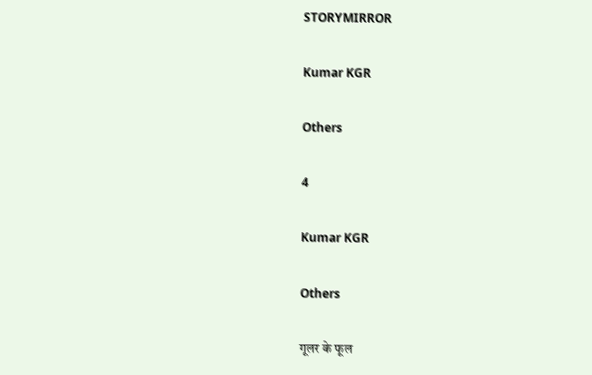STORYMIRROR

Kumar KGR

Others

4

Kumar KGR

Others

गूलर के फूल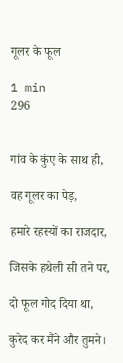गूलर के फूल

1 min
296


गांव के कुंए के साथ ही,

वह गूलर का पेड़,

हमारे रहस्यों का राजदार,

जिसके हथेली सी तने पर,

दो फूल गोद दिया था,

कुरेद कर मैंने और तुमने।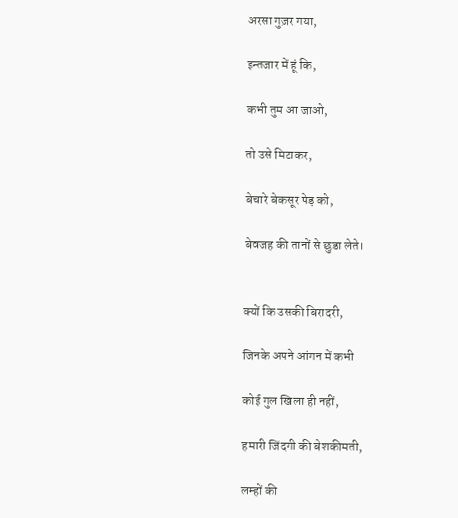अरसा गुज़र गया,

इन्तजार में हूं कि,

कभी तुम आ जाओ,

तो उसे मिटाकर,

बेचारे बेकसूर पेड़ को,

बेवजह की तानों से छुडा लेते।


क्यों कि उसकी बिरादरी,

जिनके अपने आंगन में कभी

कोई गुल खिला ही नहीं,

हमारी जिंदगी की बेशकीमती,

लम्हों की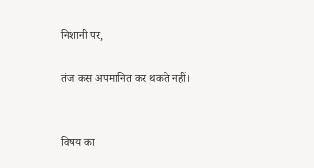निशानी पर,

तंज कस अपमानित कर थकते नहीं।


विषय का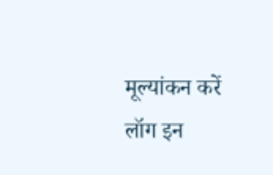मूल्यांकन करें
लॉग इन